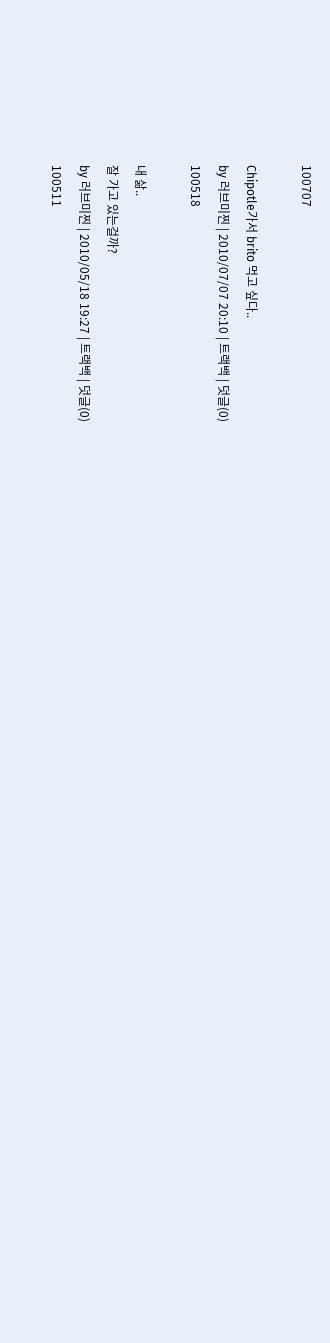100707

Chipotle가서 brito 먹고 싶다..
by 러브미찐 | 2010/07/07 20:10 | 트랙백 | 덧글(0)
100518

내 삶..
잘 가고 있는걸까?
by 러브미찐 | 2010/05/18 19:27 | 트랙백 | 덧글(0)
100511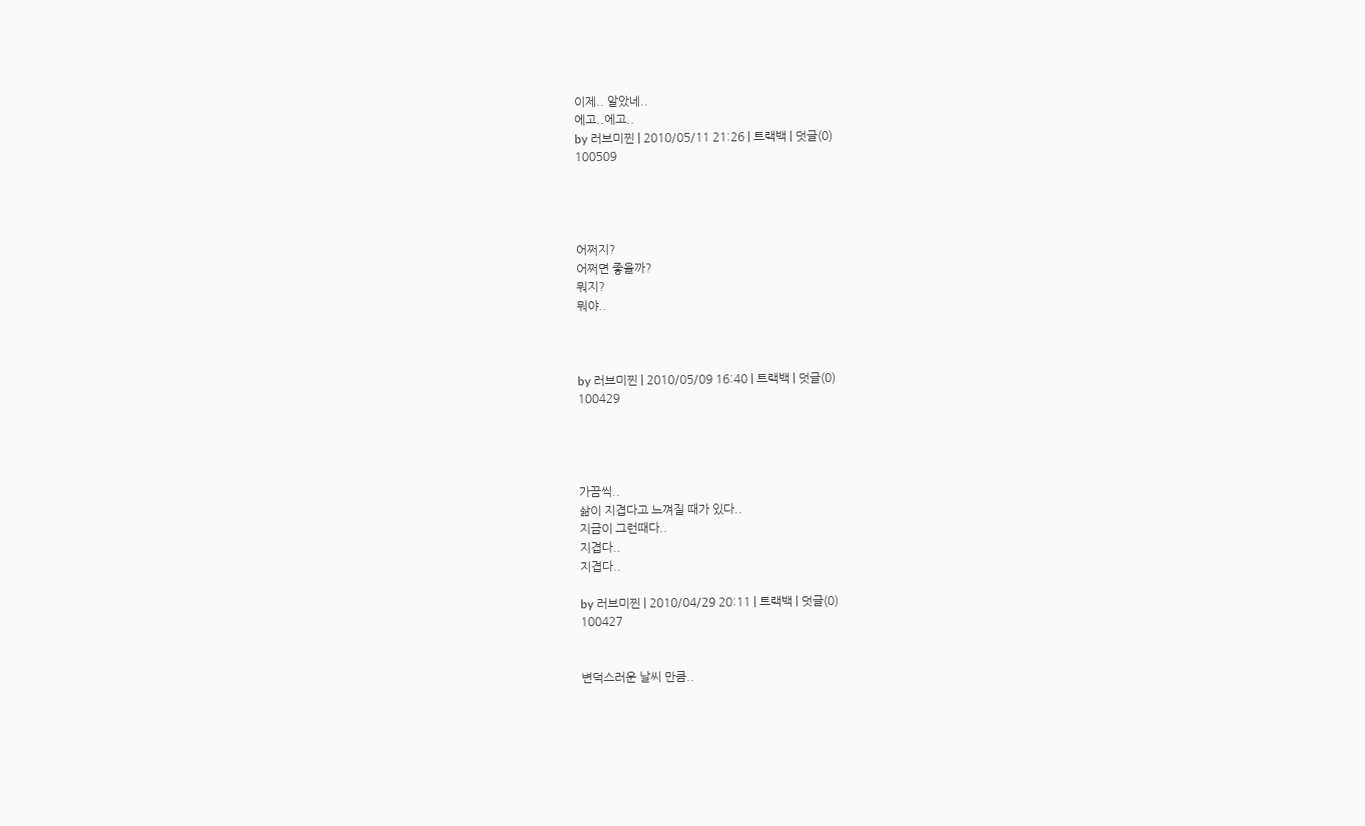이제.. 알았네..
에고..에고..
by 러브미찐 | 2010/05/11 21:26 | 트랙백 | 덧글(0)
100509




어쩌지?
어쩌면 좋을까?
뭐지?
뭐야..



by 러브미찐 | 2010/05/09 16:40 | 트랙백 | 덧글(0)
100429




가끔씩..
삶이 지겹다고 느껴질 때가 있다..
지금이 그런때다..
지겹다..
지겹다..

by 러브미찐 | 2010/04/29 20:11 | 트랙백 | 덧글(0)
100427


변덕스러운 날씨 만큼..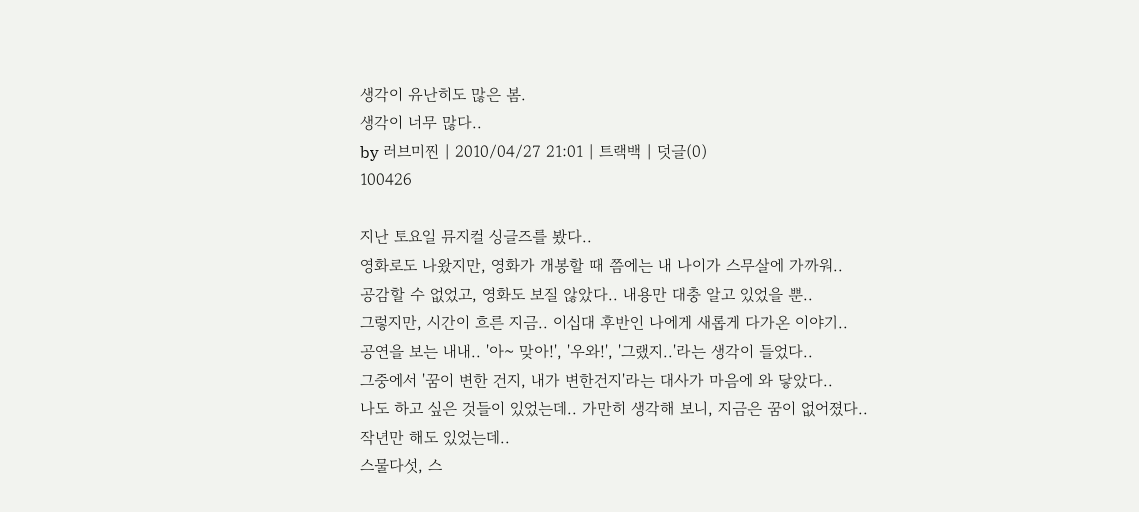생각이 유난히도 많은 봄.
생각이 너무 많다..
by 러브미찐 | 2010/04/27 21:01 | 트랙백 | 덧글(0)
100426

지난 토요일 뮤지컬 싱글즈를 봤다..
영화로도 나왔지만, 영화가 개봉할 때 쯤에는 내 나이가 스무살에 가까워..
공감할 수 없었고, 영화도 보질 않았다.. 내용만 대충 알고 있었을 뿐..
그렇지만, 시간이 흐른 지금.. 이십대 후반인 나에게 새롭게 다가온 이야기..
공연을 보는 내내.. '아~ 맞아!', '우와!', '그랬지..'라는 생각이 들었다..
그중에서 '꿈이 변한 건지, 내가 변한건지'라는 대사가 마음에 와 닿았다..
나도 하고 싶은 것들이 있었는데.. 가만히 생각해 보니, 지금은 꿈이 없어졌다..
작년만 해도 있었는데..
스물다섯, 스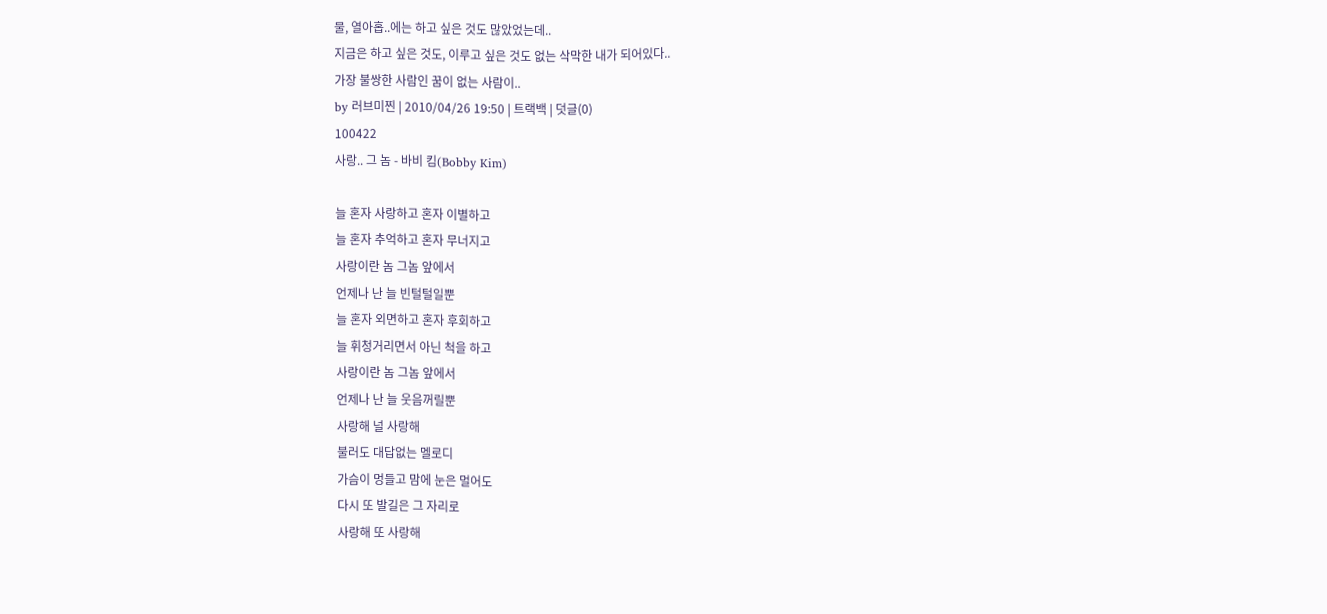물, 열아홉..에는 하고 싶은 것도 많았었는데..
지금은 하고 싶은 것도, 이루고 싶은 것도 없는 삭막한 내가 되어있다..
가장 불쌍한 사람인 꿈이 없는 사람이..
by 러브미찐 | 2010/04/26 19:50 | 트랙백 | 덧글(0)
100422
사랑.. 그 놈 - 바비 킴(Bobby Kim)

늘 혼자 사랑하고 혼자 이별하고
늘 혼자 추억하고 혼자 무너지고
사랑이란 놈 그놈 앞에서
언제나 난 늘 빈털털일뿐
늘 혼자 외면하고 혼자 후회하고
늘 휘청거리면서 아닌 척을 하고
사랑이란 놈 그놈 앞에서
언제나 난 늘 웃음꺼릴뿐
사랑해 널 사랑해
불러도 대답없는 멜로디
가슴이 멍들고 맘에 눈은 멀어도
다시 또 발길은 그 자리로
사랑해 또 사랑해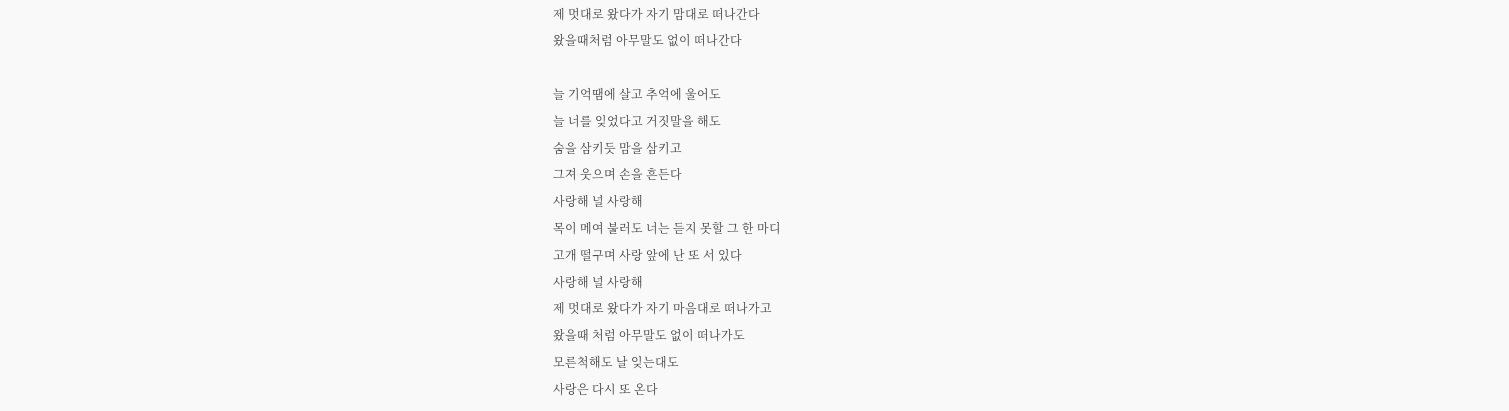제 멋대로 왔다가 자기 맘대로 떠나간다
왔을때처럼 아무말도 없이 떠나간다

늘 기억땜에 살고 추억에 울어도
늘 너를 잊었다고 거짓말을 해도
숨을 삼키듯 맘을 삼키고
그져 웃으며 손을 흔든다
사랑해 널 사랑해
목이 메여 불러도 너는 듣지 못할 그 한 마디
고개 떨구며 사랑 앞에 난 또 서 있다
사랑해 널 사랑해
제 멋대로 왔다가 자기 마음대로 떠나가고
왔을때 처럼 아무말도 없이 떠나가도
모른척해도 날 잊는대도
사랑은 다시 또 온다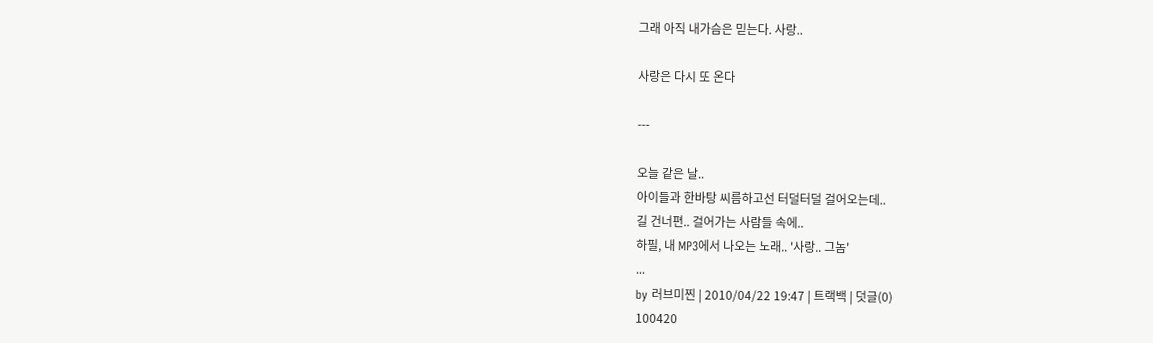그래 아직 내가슴은 믿는다. 사랑..

사랑은 다시 또 온다

---

오늘 같은 날..
아이들과 한바탕 씨름하고선 터덜터덜 걸어오는데..
길 건너편.. 걸어가는 사람들 속에..
하필, 내 MP3에서 나오는 노래.. '사랑.. 그놈'
...
by 러브미찐 | 2010/04/22 19:47 | 트랙백 | 덧글(0)
100420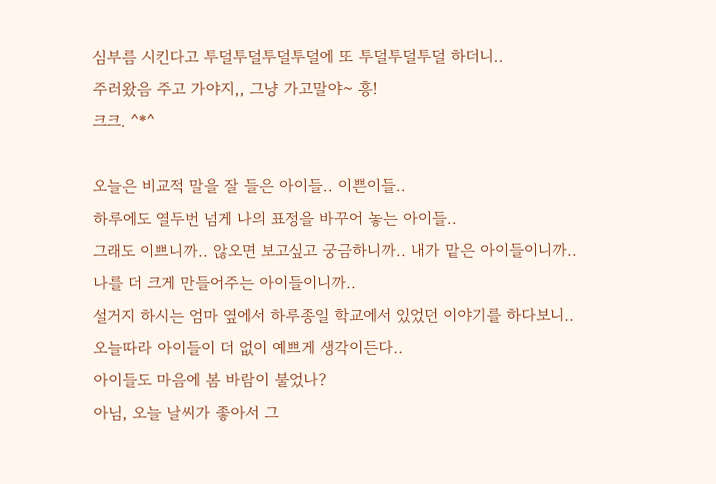심부름 시킨다고 투덜투덜투덜투덜에 또 투덜투덜투덜 하더니..
주러왔음 주고 가야지,, 그냥 가고말야~ 흥!
크크. ^*^

오늘은 비교적 말을 잘 들은 아이들.. 이쁜이들..
하루에도 열두번 넘게 나의 표정을 바꾸어 놓는 아이들..
그래도 이쁘니까.. 않오면 보고싶고 궁금하니까.. 내가 맡은 아이들이니까..
나를 더 크게 만들어주는 아이들이니까..
설거지 하시는 엄마 옆에서 하루종일 학교에서 있었던 이야기를 하다보니..
오늘따라 아이들이 더 없이 예쁘게 생각이든다..
아이들도 마음에 봄 바람이 불었나?
아님, 오늘 날씨가 좋아서 그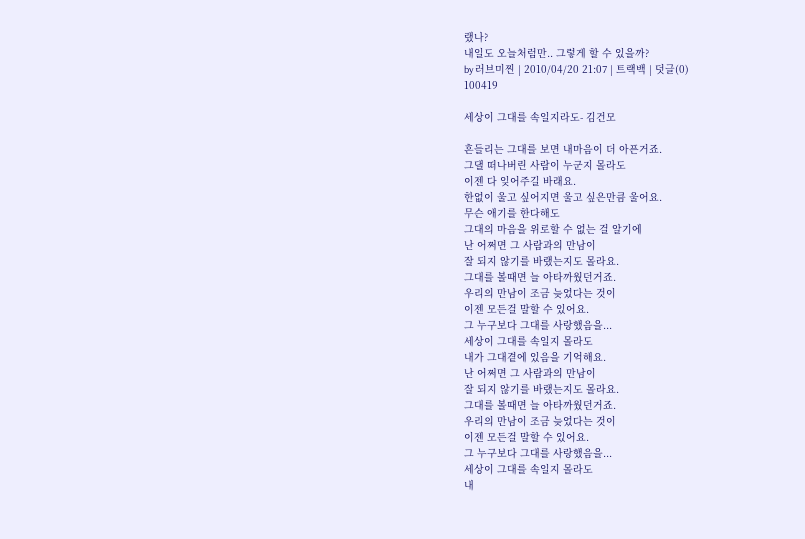랬나?
내일도 오늘처럼만.. 그렇게 할 수 있을까?
by 러브미찐 | 2010/04/20 21:07 | 트랙백 | 덧글(0)
100419

세상이 그대를 속일지라도- 김건모

흔들리는 그대를 보면 내마음이 더 아픈거죠.
그댈 떠나버린 사람이 누군지 몰라도
이젠 다 잊어주길 바래요.
한없이 울고 싶어지면 울고 싶은만큼 울어요.
무슨 애기를 한다해도
그대의 마음을 위로할 수 없는 걸 알기에
난 어쩌면 그 사람과의 만남이
잘 되지 않기를 바랬는지도 몰라요.
그대를 볼때면 늘 아타까웠던거죠.
우리의 만남이 조금 늦었다는 것이
이젠 모든걸 말할 수 있어요.
그 누구보다 그대를 사랑했음을...
세상이 그대를 속일지 몰라도
내가 그대곁에 있음을 기억해요.
난 어쩌면 그 사람과의 만남이
잘 되지 않기를 바랬는지도 몰라요.
그대를 볼때면 늘 아타까웠던거죠.
우리의 만남이 조금 늦었다는 것이
이젠 모든걸 말할 수 있어요.
그 누구보다 그대를 사랑했음을...
세상이 그대를 속일지 몰라도
내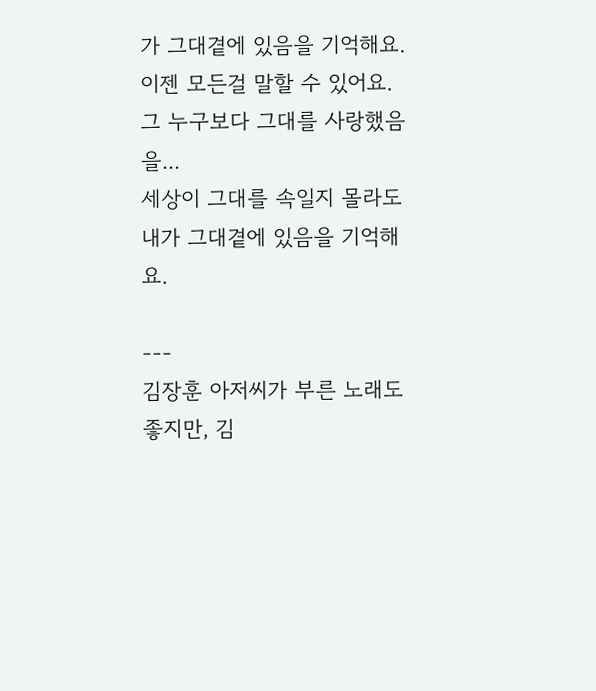가 그대곁에 있음을 기억해요.
이젠 모든걸 말할 수 있어요.
그 누구보다 그대를 사랑했음을...
세상이 그대를 속일지 몰라도
내가 그대곁에 있음을 기억해요.

---
김장훈 아저씨가 부른 노래도 좋지만, 김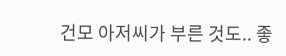건모 아저씨가 부른 것도.. 좋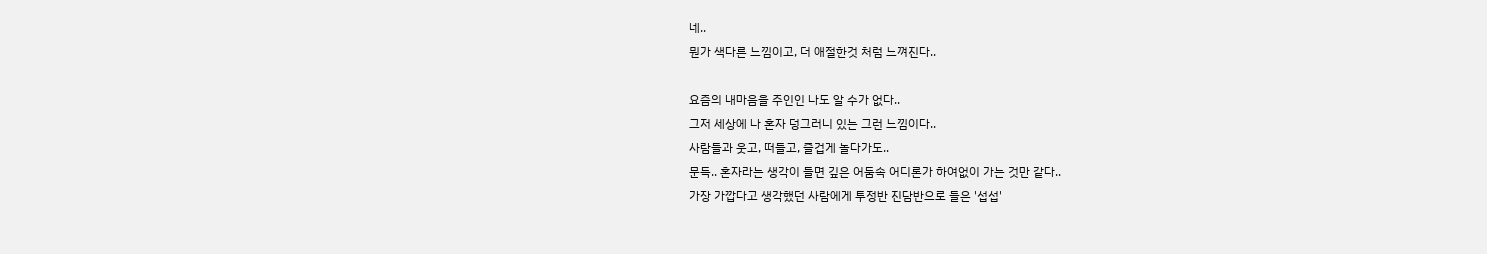네..
뭔가 색다른 느낌이고, 더 애절한것 처럼 느껴진다..

요즘의 내마음을 주인인 나도 알 수가 없다..
그저 세상에 나 혼자 덩그러니 있는 그런 느낌이다..
사람들과 웃고, 떠들고, 즐겁게 놀다가도..
문득.. 혼자라는 생각이 들면 깊은 어둠속 어디론가 하여없이 가는 것만 같다..
가장 가깝다고 생각했던 사람에게 투정반 진담반으로 들은 '섭섭'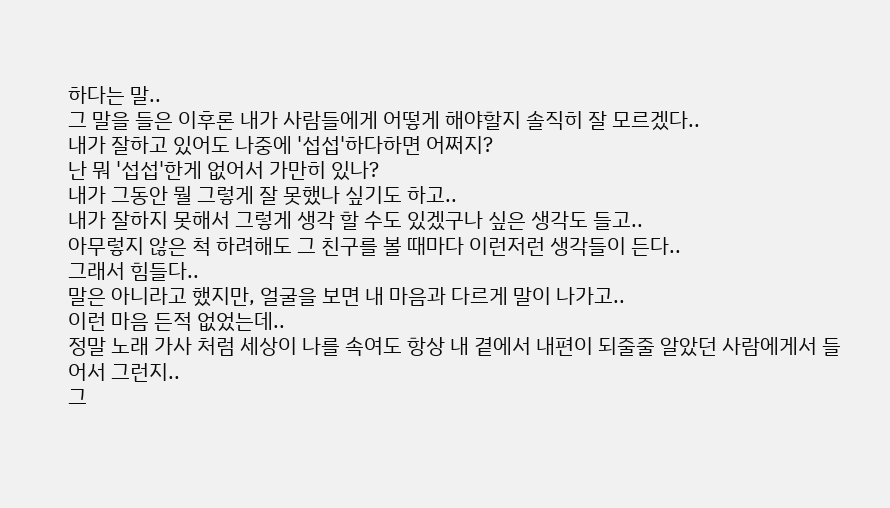하다는 말..
그 말을 들은 이후론 내가 사람들에게 어떻게 해야할지 솔직히 잘 모르겠다..
내가 잘하고 있어도 나중에 '섭섭'하다하면 어쩌지?
난 뭐 '섭섭'한게 없어서 가만히 있나?
내가 그동안 뭘 그렇게 잘 못했나 싶기도 하고..
내가 잘하지 못해서 그렇게 생각 할 수도 있겠구나 싶은 생각도 들고..
아무렇지 않은 척 하려해도 그 친구를 볼 때마다 이런저런 생각들이 든다..
그래서 힘들다..
말은 아니라고 했지만, 얼굴을 보면 내 마음과 다르게 말이 나가고..
이런 마음 든적 없었는데..
정말 노래 가사 처럼 세상이 나를 속여도 항상 내 곁에서 내편이 되줄줄 알았던 사람에게서 들어서 그런지..
그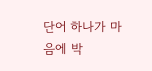단어 하나가 마음에 박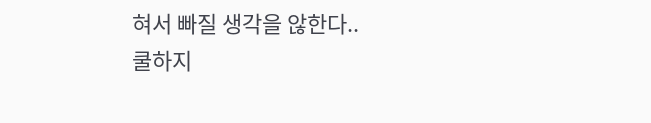혀서 빠질 생각을 않한다..
쿨하지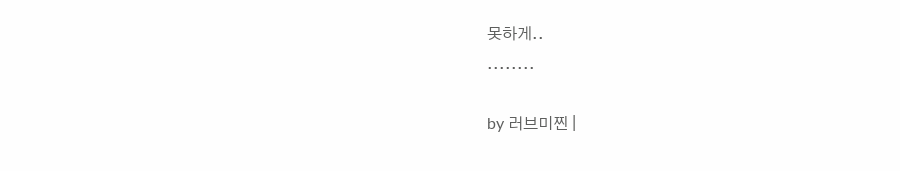못하게..
........

by 러브미찐 |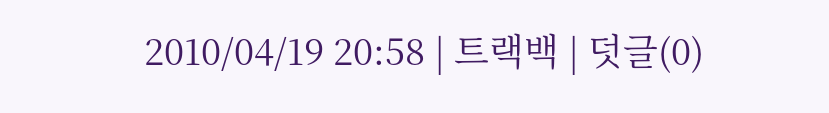2010/04/19 20:58 | 트랙백 | 덧글(0)